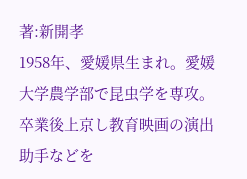著:新開孝
1958年、愛媛県生まれ。愛媛大学農学部で昆虫学を専攻。卒業後上京し教育映画の演出助手などを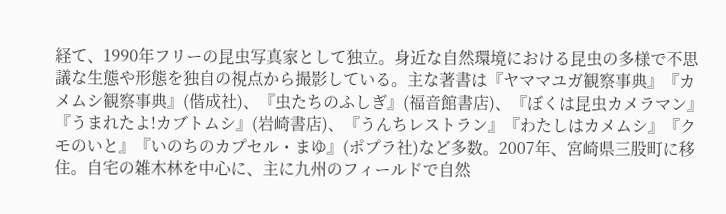経て、1990年フリーの昆虫写真家として独立。身近な自然環境における昆虫の多様で不思議な生態や形態を独自の視点から撮影している。主な著書は『ヤママユガ観察事典』『カメムシ観察事典』(偕成社)、『虫たちのふしぎ』(福音館書店)、『ぼくは昆虫カメラマン』『うまれたよ!カブトムシ』(岩崎書店)、『うんちレストラン』『わたしはカメムシ』『クモのいと』『いのちのカプセル・まゆ』(ポプラ社)など多数。2007年、宮崎県三股町に移住。自宅の雑木林を中心に、主に九州のフィールドで自然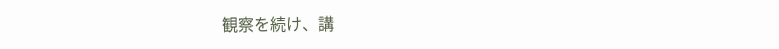観察を続け、講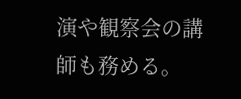演や観察会の講師も務める。